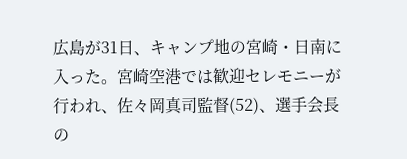広島が31日、キャンプ地の宮崎・日南に入った。宮崎空港では歓迎セレモニーが行われ、佐々岡真司監督(52)、選手会長の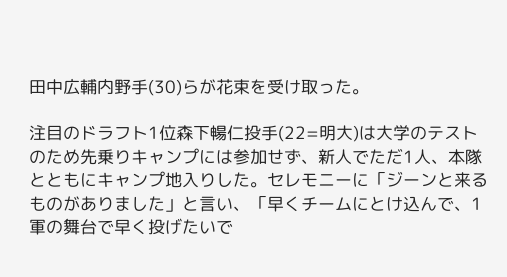田中広輔内野手(30)らが花束を受け取った。

注目のドラフト1位森下暢仁投手(22=明大)は大学のテストのため先乗りキャンプには参加せず、新人でただ1人、本隊とともにキャンプ地入りした。セレモニーに「ジーンと来るものがありました」と言い、「早くチームにとけ込んで、1軍の舞台で早く投げたいで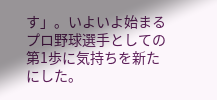す」。いよいよ始まるプロ野球選手としての第1歩に気持ちを新たにした。